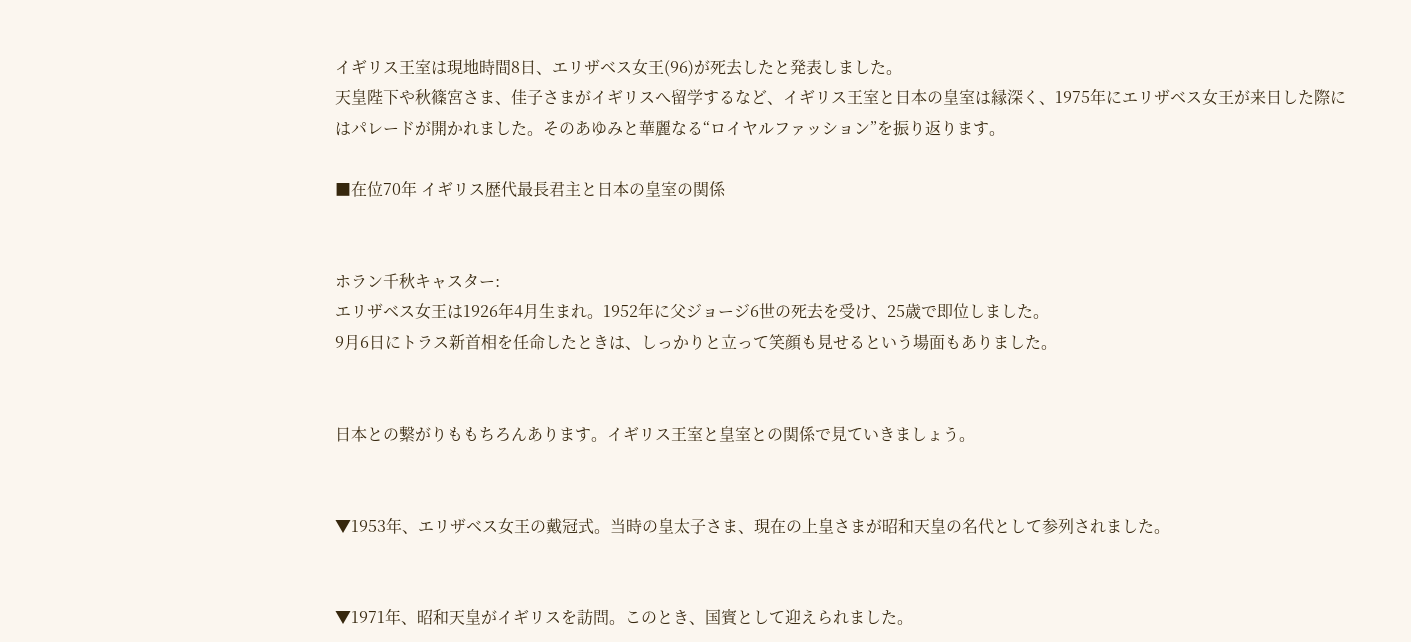イギリス王室は現地時間8日、エリザベス女王(96)が死去したと発表しました。
天皇陛下や秋篠宮さま、佳子さまがイギリスへ留学するなど、イギリス王室と日本の皇室は縁深く、1975年にエリザベス女王が来日した際にはパレードが開かれました。そのあゆみと華麗なる“ロイヤルファッション”を振り返ります。

■在位70年 イギリス歴代最長君主と日本の皇室の関係


ホラン千秋キャスター:
エリザベス女王は1926年4月生まれ。1952年に父ジョージ6世の死去を受け、25歳で即位しました。
9月6日にトラス新首相を任命したときは、しっかりと立って笑顔も見せるという場面もありました。


日本との繋がりももちろんあります。イギリス王室と皇室との関係で見ていきましょう。


▼1953年、エリザベス女王の戴冠式。当時の皇太子さま、現在の上皇さまが昭和天皇の名代として参列されました。


▼1971年、昭和天皇がイギリスを訪問。このとき、国賓として迎えられました。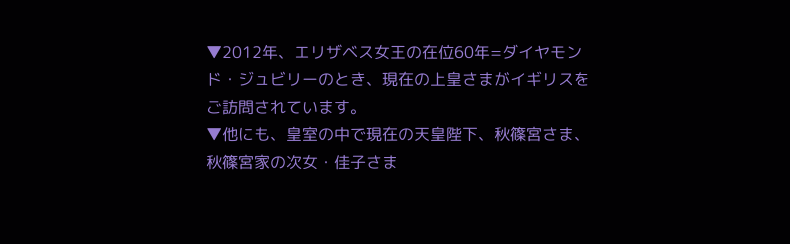▼2012年、エリザベス女王の在位60年=ダイヤモンド・ジュビリーのとき、現在の上皇さまがイギリスをご訪問されています。
▼他にも、皇室の中で現在の天皇陛下、秋篠宮さま、秋篠宮家の次女・佳子さま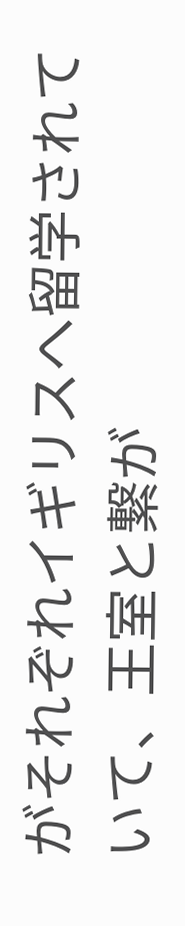がそれぞれイギリスへ留学されていて、王室と繋が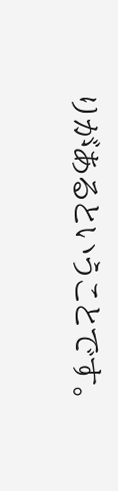りがあるということです。